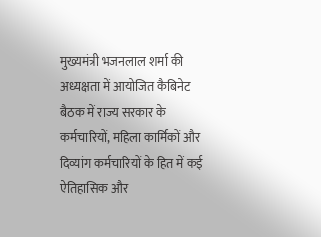मुख्यमंत्री भजनलाल शर्मा की अध्यक्षता में आयोजित कैबिनेट बैठक में राज्य सरकार के कर्मचारियों, महिला कार्मिकों और दिव्यांग कर्मचारियों के हित में कई ऐतिहासिक और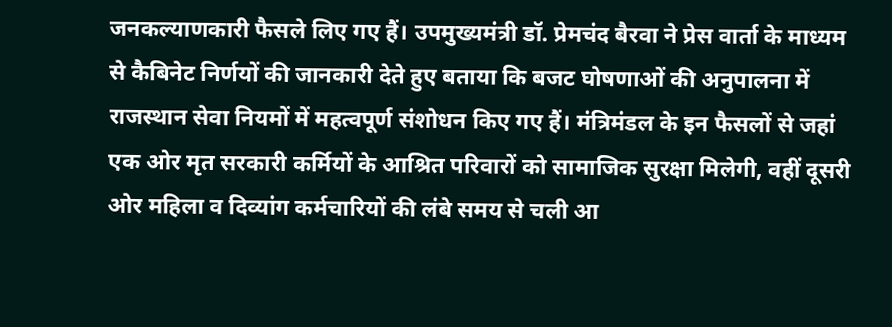जनकल्याणकारी फैसले लिए गए हैं। उपमुख्यमंत्री डॉ. प्रेमचंद बैरवा ने प्रेस वार्ता के माध्यम से कैबिनेट निर्णयों की जानकारी देते हुए बताया कि बजट घोषणाओं की अनुपालना में राजस्थान सेवा नियमों में महत्वपूर्ण संशोधन किए गए हैं। मंत्रिमंडल के इन फैसलों से जहां एक ओर मृत सरकारी कर्मियों के आश्रित परिवारों को सामाजिक सुरक्षा मिलेगी, वहीं दूसरी ओर महिला व दिव्यांग कर्मचारियों की लंबे समय से चली आ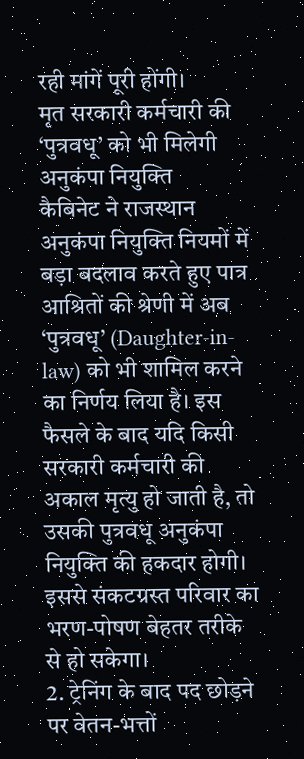रही मांगें पूरी होंगी।
मृत सरकारी कर्मचारी की ‘पुत्रवधू’ को भी मिलेगी अनुकंपा नियुक्ति
कैबिनेट ने राजस्थान अनुकंपा नियुक्ति नियमों में बड़ा बदलाव करते हुए पात्र आश्रितों की श्रेणी में अब ‘पुत्रवधू’ (Daughter-in-law) को भी शामिल करने का निर्णय लिया है। इस फैसले के बाद यदि किसी सरकारी कर्मचारी की अकाल मृत्यु हो जाती है, तो उसकी पुत्रवधू अनुकंपा नियुक्ति की हकदार होगी। इससे संकटग्रस्त परिवार का भरण-पोषण बेहतर तरीके से हो सकेगा।
2. ट्रेनिंग के बाद पद छोड़ने पर वेतन-भत्तों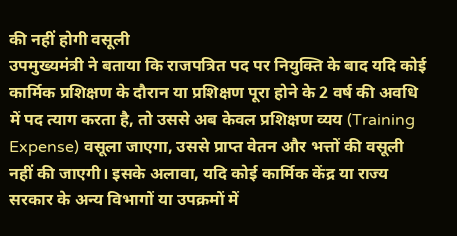की नहीं होगी वसूली
उपमुख्यमंत्री ने बताया कि राजपत्रित पद पर नियुक्ति के बाद यदि कोई कार्मिक प्रशिक्षण के दौरान या प्रशिक्षण पूरा होने के 2 वर्ष की अवधि में पद त्याग करता है, तो उससे अब केवल प्रशिक्षण व्यय (Training Expense) वसूला जाएगा, उससे प्राप्त वेतन और भत्तों की वसूली नहीं की जाएगी। इसके अलावा, यदि कोई कार्मिक केंद्र या राज्य सरकार के अन्य विभागों या उपक्रमों में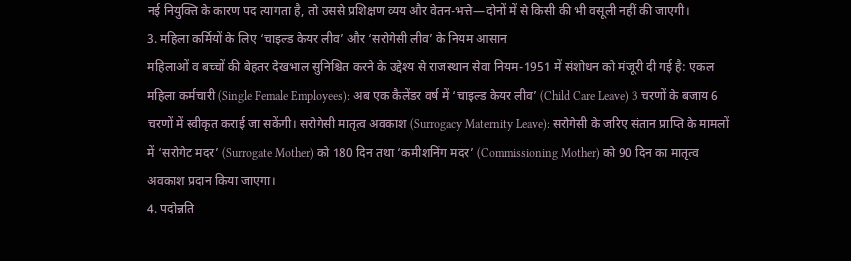नई नियुक्ति के कारण पद त्यागता है, तो उससे प्रशिक्षण व्यय और वेतन-भत्ते—दोनों में से किसी की भी वसूली नहीं की जाएगी।
3. महिला कर्मियों के लिए ‘चाइल्ड केयर लीव’ और ‘सरोगेसी लीव’ के नियम आसान
महिलाओं व बच्चों की बेहतर देखभाल सुनिश्चित करने के उद्देश्य से राजस्थान सेवा नियम-1951 में संशोधन को मंजूरी दी गई है: एकल महिला कर्मचारी (Single Female Employees): अब एक कैलेंडर वर्ष में ‘चाइल्ड केयर लीव’ (Child Care Leave) 3 चरणों के बजाय 6 चरणों में स्वीकृत कराई जा सकेंगी। सरोगेसी मातृत्व अवकाश (Surrogacy Maternity Leave): सरोगेसी के जरिए संतान प्राप्ति के मामलों में ‘सरोगेट मदर’ (Surrogate Mother) को 180 दिन तथा ‘कमीशनिंग मदर’ (Commissioning Mother) को 90 दिन का मातृत्व अवकाश प्रदान किया जाएगा।
4. पदोन्नति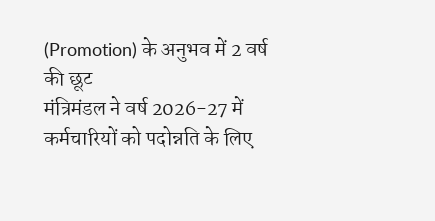(Promotion) के अनुभव में 2 वर्ष की छूट
मंत्रिमंडल ने वर्ष 2026-27 में कर्मचारियों को पदोन्नति के लिए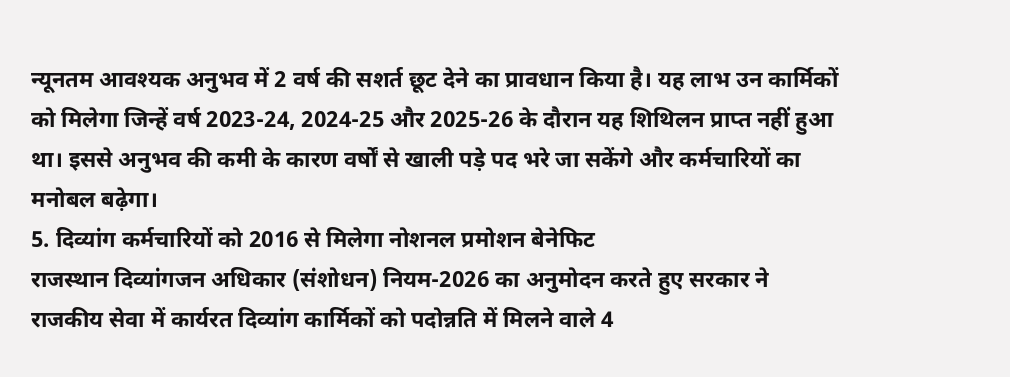न्यूनतम आवश्यक अनुभव में 2 वर्ष की सशर्त छूट देने का प्रावधान किया है। यह लाभ उन कार्मिकों को मिलेगा जिन्हें वर्ष 2023-24, 2024-25 और 2025-26 के दौरान यह शिथिलन प्राप्त नहीं हुआ था। इससे अनुभव की कमी के कारण वर्षों से खाली पड़े पद भरे जा सकेंगे और कर्मचारियों का मनोबल बढ़ेगा।
5. दिव्यांग कर्मचारियों को 2016 से मिलेगा नोशनल प्रमोशन बेनेफिट
राजस्थान दिव्यांगजन अधिकार (संशोधन) नियम-2026 का अनुमोदन करते हुए सरकार ने राजकीय सेवा में कार्यरत दिव्यांग कार्मिकों को पदोन्नति में मिलने वाले 4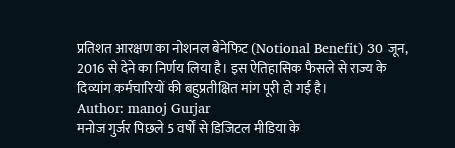प्रतिशत आरक्षण का नोशनल बेनेफिट (Notional Benefit) 30 जून, 2016 से देने का निर्णय लिया है। इस ऐतिहासिक फैसले से राज्य के दिव्यांग कर्मचारियों की बहुप्रतीक्षित मांग पूरी हो गई है।
Author: manoj Gurjar
मनोज गुर्जर पिछले 5 वर्षों से डिजिटल मीडिया के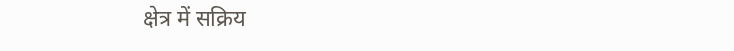क्षेत्र में सक्रिय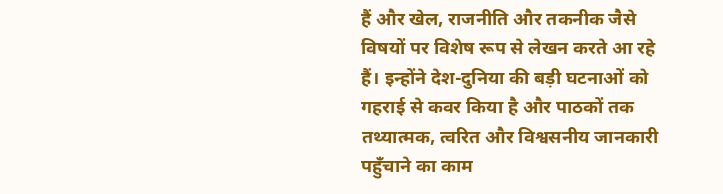हैं और खेल, राजनीति और तकनीक जैसे विषयों पर विशेष रूप से लेखन करते आ रहे हैं। इन्होंने देश-दुनिया की बड़ी घटनाओं को गहराई से कवर किया है और पाठकों तक तथ्यात्मक, त्वरित और विश्वसनीय जानकारी पहुँचाने का काम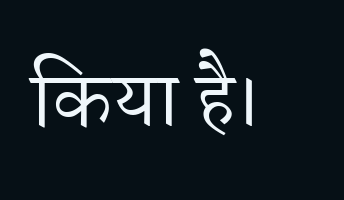किया है।